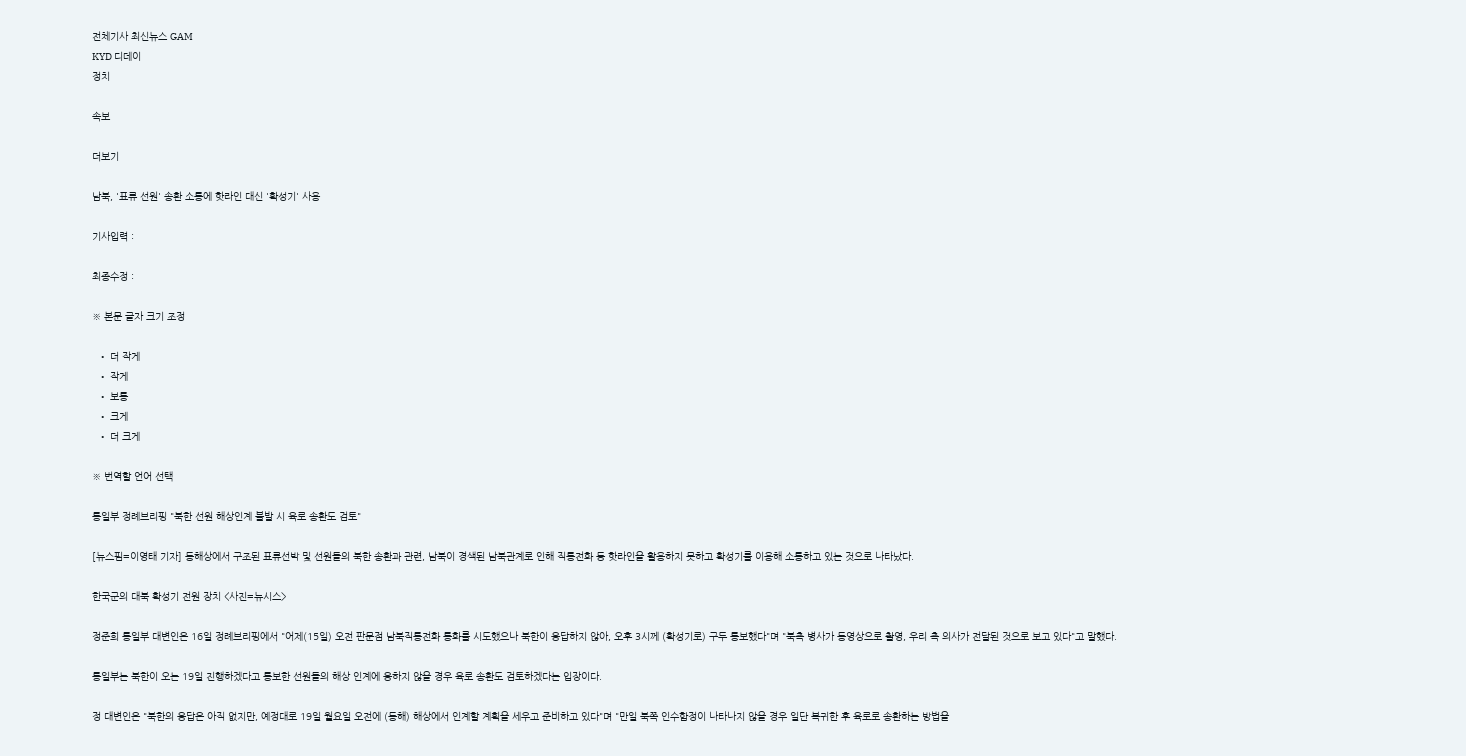전체기사 최신뉴스 GAM
KYD 디데이
정치

속보

더보기

남북, '표류 선원' 송환 소통에 핫라인 대신 '확성기' 사용

기사입력 :

최종수정 :

※ 본문 글자 크기 조정

  • 더 작게
  • 작게
  • 보통
  • 크게
  • 더 크게

※ 번역할 언어 선택

통일부 정례브리핑 "북한 선원 해상인계 불발 시 육로 송환도 검토"

[뉴스핌=이영태 기자] 동해상에서 구조된 표류선박 및 선원들의 북한 송환과 관련, 남북이 경색된 남북관계로 인해 직통전화 등 핫라인을 활용하지 못하고 확성기를 이용해 소통하고 있는 것으로 나타났다.

한국군의 대북 확성기 전원 장치 <사진=뉴시스>

정준희 통일부 대변인은 16일 정례브리핑에서 "어제(15일) 오전 판문점 남북직통전화 통화를 시도했으나 북한이 응답하지 않아, 오후 3시께 (확성기로) 구두 통보했다"며 "북측 병사가 동영상으로 촬영, 우리 측 의사가 전달된 것으로 보고 있다"고 말했다.

통일부는 북한이 오는 19일 진행하겠다고 통보한 선원들의 해상 인계에 응하지 않을 경우 육로 송환도 검토하겠다는 입장이다.

정 대변인은 "북한의 응답은 아직 없지만, 예정대로 19일 월요일 오전에 (동해) 해상에서 인계할 계획을 세우고 준비하고 있다"며 "만일 북쪽 인수함정이 나타나지 않을 경우 일단 복귀한 후 육로로 송환하는 방법을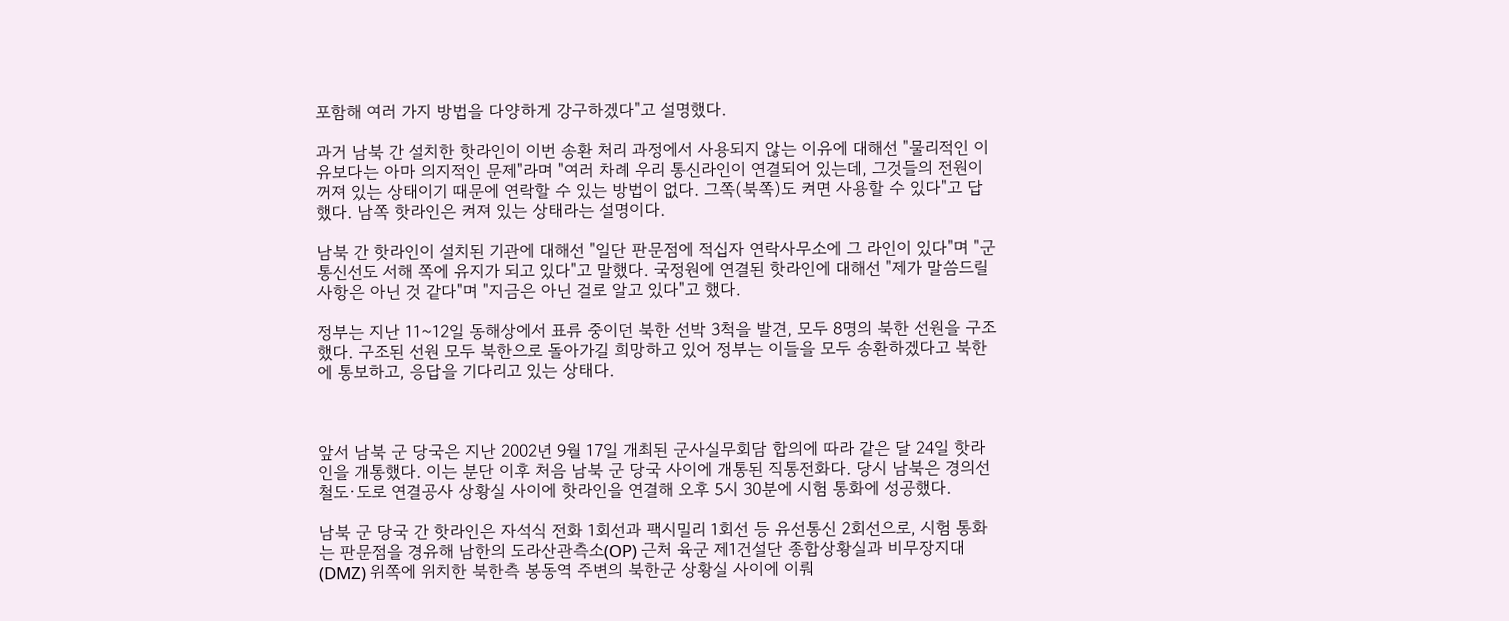포함해 여러 가지 방법을 다양하게 강구하겠다"고 설명했다.

과거 남북 간 설치한 핫라인이 이번 송환 처리 과정에서 사용되지 않는 이유에 대해선 "물리적인 이유보다는 아마 의지적인 문제"라며 "여러 차례 우리 통신라인이 연결되어 있는데, 그것들의 전원이 꺼져 있는 상태이기 때문에 연락할 수 있는 방법이 없다. 그쪽(북쪽)도 켜면 사용할 수 있다"고 답했다. 남쪽 핫라인은 켜져 있는 상태라는 설명이다.

남북 간 핫라인이 설치된 기관에 대해선 "일단 판문점에 적십자 연락사무소에 그 라인이 있다"며 "군통신선도 서해 쪽에 유지가 되고 있다"고 말했다. 국정원에 연결된 핫라인에 대해선 "제가 말씀드릴 사항은 아닌 것 같다"며 "지금은 아닌 걸로 알고 있다"고 했다.

정부는 지난 11~12일 동해상에서 표류 중이던 북한 선박 3척을 발견, 모두 8명의 북한 선원을 구조했다. 구조된 선원 모두 북한으로 돌아가길 희망하고 있어 정부는 이들을 모두 송환하겠다고 북한에 통보하고, 응답을 기다리고 있는 상태다.



앞서 남북 군 당국은 지난 2002년 9월 17일 개최된 군사실무회담 합의에 따라 같은 달 24일 핫라인을 개통했다. 이는 분단 이후 처음 남북 군 당국 사이에 개통된 직통전화다. 당시 남북은 경의선 철도·도로 연결공사 상황실 사이에 핫라인을 연결해 오후 5시 30분에 시험 통화에 성공했다.

남북 군 당국 간 핫라인은 자석식 전화 1회선과 팩시밀리 1회선 등 유선통신 2회선으로, 시험 통화는 판문점을 경유해 남한의 도라산관측소(OP) 근처 육군 제1건설단 종합상황실과 비무장지대(DMZ) 위쪽에 위치한 북한측 봉동역 주변의 북한군 상황실 사이에 이뤄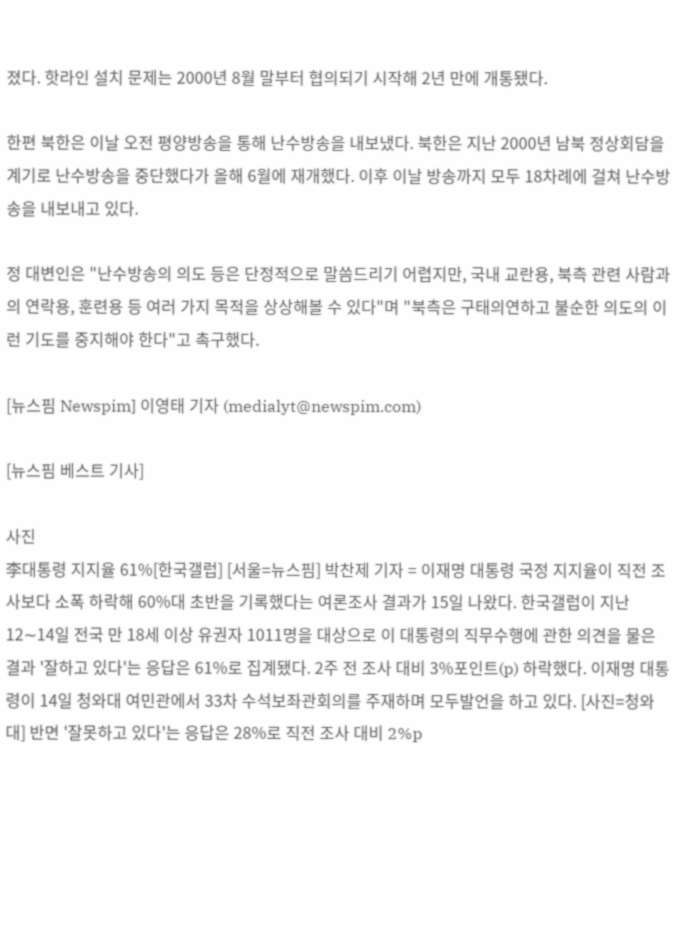졌다. 핫라인 설치 문제는 2000년 8월 말부터 협의되기 시작해 2년 만에 개통됐다.

한편 북한은 이날 오전 평양방송을 통해 난수방송을 내보냈다. 북한은 지난 2000년 남북 정상회담을 계기로 난수방송을 중단했다가 올해 6월에 재개했다. 이후 이날 방송까지 모두 18차례에 걸쳐 난수방송을 내보내고 있다.

정 대변인은 "난수방송의 의도 등은 단정적으로 말씀드리기 어렵지만, 국내 교란용, 북측 관련 사람과의 연락용, 훈련용 등 여러 가지 목적을 상상해볼 수 있다"며 "북측은 구태의연하고 불순한 의도의 이런 기도를 중지해야 한다"고 촉구했다.

[뉴스핌 Newspim] 이영태 기자 (medialyt@newspim.com)

[뉴스핌 베스트 기사]

사진
李대통령 지지율 61%[한국갤럽] [서울=뉴스핌] 박찬제 기자 = 이재명 대통령 국정 지지율이 직전 조사보다 소폭 하락해 60%대 초반을 기록했다는 여론조사 결과가 15일 나왔다. 한국갤럽이 지난 12∼14일 전국 만 18세 이상 유권자 1011명을 대상으로 이 대통령의 직무수행에 관한 의견을 물은 결과 '잘하고 있다'는 응답은 61%로 집계됐다. 2주 전 조사 대비 3%포인트(p) 하락했다. 이재명 대통령이 14일 청와대 여민관에서 33차 수석보좌관회의를 주재하며 모두발언을 하고 있다. [사진=청와대] 반면 '잘못하고 있다'는 응답은 28%로 직전 조사 대비 2%p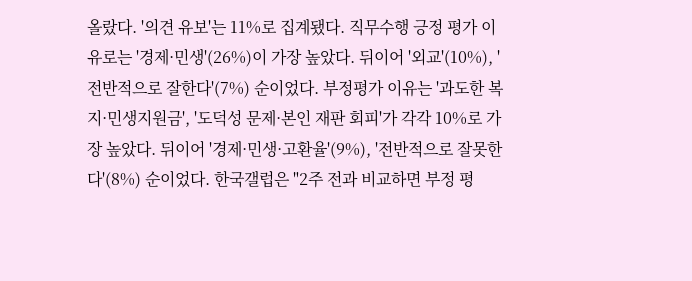올랐다. '의견 유보'는 11%로 집계됐다. 직무수행 긍정 평가 이유로는 '경제·민생'(26%)이 가장 높았다. 뒤이어 '외교'(10%), '전반적으로 잘한다'(7%) 순이었다. 부정평가 이유는 '과도한 복지·민생지원금', '도덕성 문제·본인 재판 회피'가 각각 10%로 가장 높았다. 뒤이어 '경제·민생·고환율'(9%), '전반적으로 잘못한다'(8%) 순이었다. 한국갤럽은 "2주 전과 비교하면 부정 평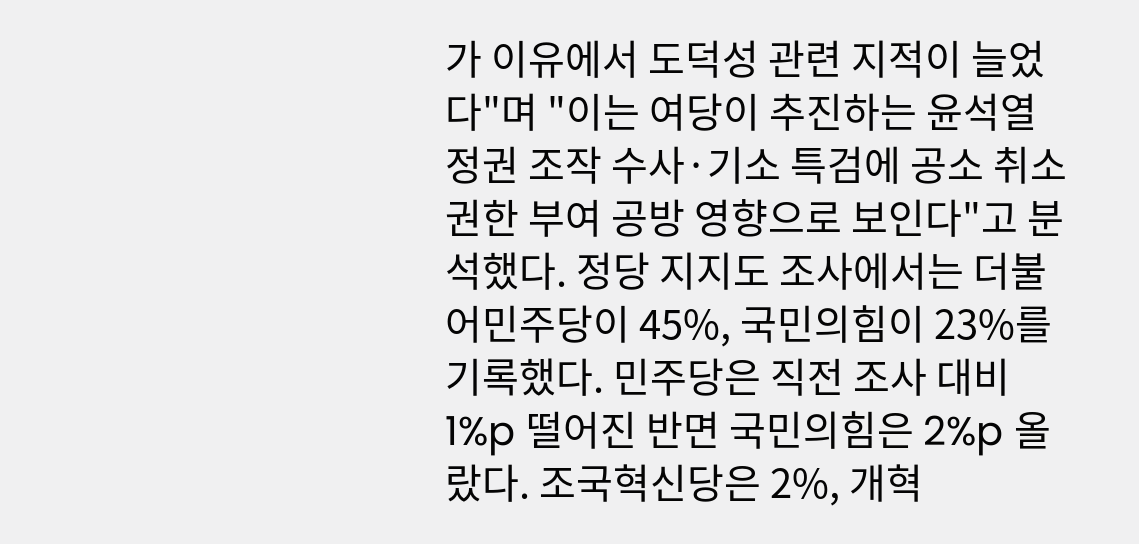가 이유에서 도덕성 관련 지적이 늘었다"며 "이는 여당이 추진하는 윤석열 정권 조작 수사·기소 특검에 공소 취소 권한 부여 공방 영향으로 보인다"고 분석했다. 정당 지지도 조사에서는 더불어민주당이 45%, 국민의힘이 23%를 기록했다. 민주당은 직전 조사 대비 1%p 떨어진 반면 국민의힘은 2%p 올랐다. 조국혁신당은 2%, 개혁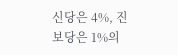신당은 4%, 진보당은 1%의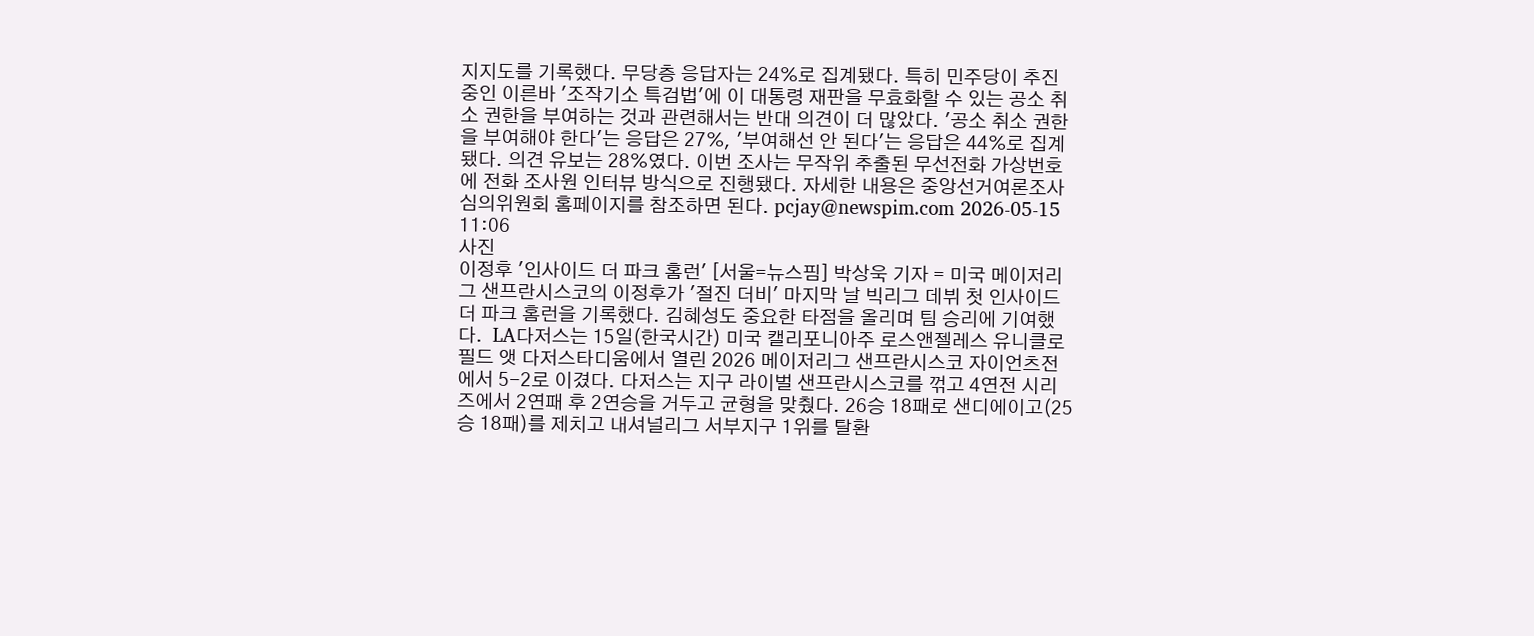지지도를 기록했다. 무당층 응답자는 24%로 집계됐다. 특히 민주당이 추진 중인 이른바 '조작기소 특검법'에 이 대통령 재판을 무효화할 수 있는 공소 취소 권한을 부여하는 것과 관련해서는 반대 의견이 더 많았다. '공소 취소 권한을 부여해야 한다'는 응답은 27%, '부여해선 안 된다'는 응답은 44%로 집계됐다. 의견 유보는 28%였다. 이번 조사는 무작위 추출된 무선전화 가상번호에 전화 조사원 인터뷰 방식으로 진행됐다. 자세한 내용은 중앙선거여론조사심의위원회 홈페이지를 참조하면 된다. pcjay@newspim.com 2026-05-15 11:06
사진
이정후 '인사이드 더 파크 홈런' [서울=뉴스핌] 박상욱 기자 = 미국 메이저리그 샌프란시스코의 이정후가 '절진 더비' 마지막 날 빅리그 데뷔 첫 인사이드 더 파크 홈런을 기록했다. 김혜성도 중요한 타점을 올리며 팀 승리에 기여했다.  LA다저스는 15일(한국시간) 미국 캘리포니아주 로스앤젤레스 유니클로 필드 앳 다저스타디움에서 열린 2026 메이저리그 샌프란시스코 자이언츠전에서 5-2로 이겼다. 다저스는 지구 라이벌 샌프란시스코를 꺾고 4연전 시리즈에서 2연패 후 2연승을 거두고 균형을 맞췄다. 26승 18패로 샌디에이고(25승 18패)를 제치고 내셔널리그 서부지구 1위를 탈환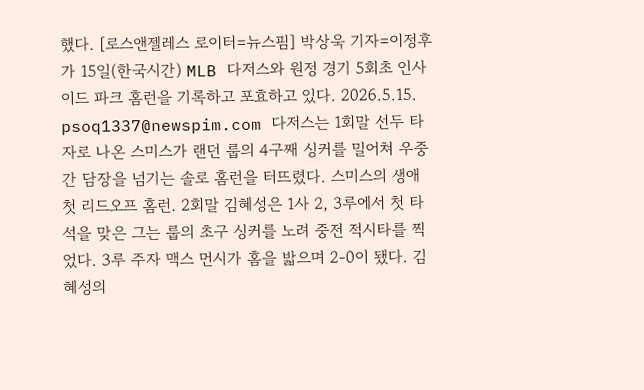했다. [로스앤젤레스 로이터=뉴스핌] 박상욱 기자=이정후가 15일(한국시간) MLB 다저스와 원정 경기 5회초 인사이드 파크 홈런을 기록하고 포효하고 있다. 2026.5.15. psoq1337@newspim.com 다저스는 1회말 선두 타자로 나온 스미스가 랜던 룹의 4구째 싱커를 밀어쳐 우중간 담장을 넘기는 솔로 홈런을 터뜨렸다. 스미스의 생애 첫 리드오프 홈런. 2회말 김혜성은 1사 2, 3루에서 첫 타석을 맞은 그는 룹의 초구 싱커를 노려 중전 적시타를 찍었다. 3루 주자 맥스 먼시가 홈을 밟으며 2-0이 됐다. 김혜성의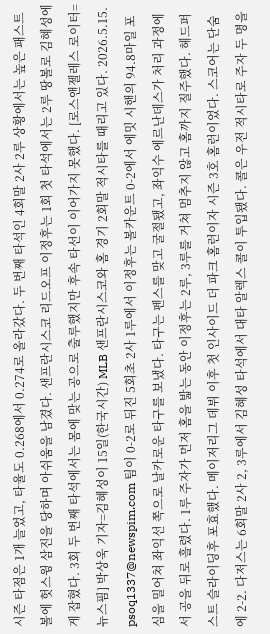시즌 타점은 1개 늘었고, 타율도 0.268에서 0.274로 올라갔다. 두 번째 타석인 4회말 2사 2루 상황에서는 높은 패스트볼에 헛스윙 삼진을 당하며 아쉬움을 남겼다. 샌프란시스코 리드오프 이정후는 1회 첫 타석에서는 2루 땅볼로 김혜성에게 잡혔다. 3회 두 번째 타석에서는 몸에 맞는 공으로 출루했지만 후속 타선이 이어가지 못했다. [로스앤젤레스 로이터=뉴스핌] 박상욱 기자=김혜성이 15일(한국시간) MLB 샌프란시스코와 홈 경기 2회말 적시타를 때리고 있다. 2026.5.15. psoq1337@newspim.com 팀이 0-2로 뒤진 5회초 2사 1루에서 이정후는 볼카운트 0-2에서 에밋 시핸의 94.8마일 포심을 밀어쳐 좌익선 쪽으로 날카로운 타구를 보냈다. 타구는 펜스를 맞고 굴절됐고, 좌익수 에르난데스가 처리 과정에서 공을 뒤로 흘렸다. 1루 주자가 먼저 홈을 밟는 동안 이정후는 2루, 3루를 거쳐 멈추지 않고 홈까지 질주했다. 헤드퍼스트 슬라이딩후 포효했다. 메이저리그 데뷔 이후 첫 인사이드 더 파크 홈런이자 시즌 3호 홈런이었다. 스코어는 단숨에 2-2. 다저스는 6회말 2사 2, 3루에서 김혜성 타석에서 대타 알렉스 콜이 투입됐다. 콜은 우전 적시타로 주자 두 명을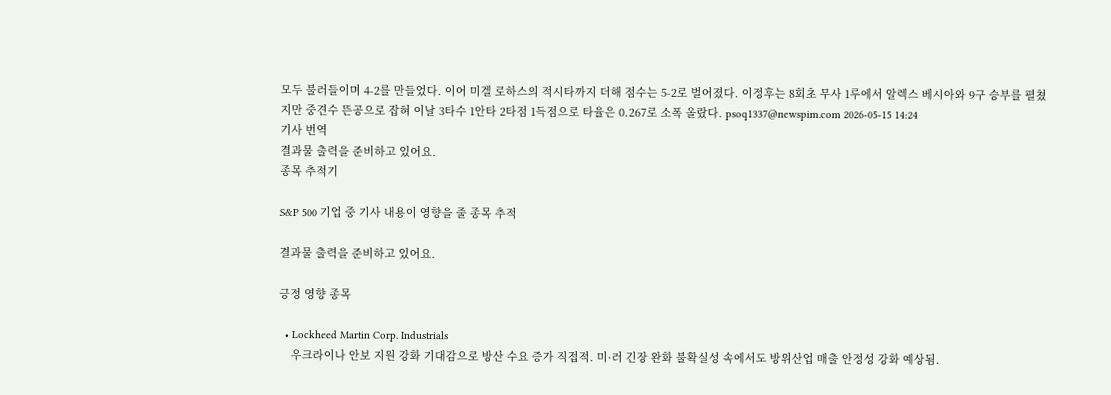모두 불러들이며 4-2를 만들었다. 이어 미겔 로하스의 적시타까지 더해 점수는 5-2로 벌어졌다. 이정후는 8회초 무사 1루에서 알렉스 베시아와 9구 승부를 펼쳤지만 중견수 뜬공으로 잡혀 이날 3타수 1안타 2타점 1득점으로 타율은 0.267로 소폭 올랐다. psoq1337@newspim.com 2026-05-15 14:24
기사 번역
결과물 출력을 준비하고 있어요.
종목 추적기

S&P 500 기업 중 기사 내용이 영향을 줄 종목 추적

결과물 출력을 준비하고 있어요.

긍정 영향 종목

  • Lockheed Martin Corp. Industrials
    우크라이나 안보 지원 강화 기대감으로 방산 수요 증가 직접적. 미·러 긴장 완화 불확실성 속에서도 방위산업 매출 안정성 강화 예상됨.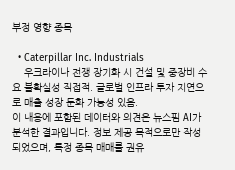부정 영향 종목

  • Caterpillar Inc. Industrials
    우크라이나 전쟁 장기화 시 건설 및 중장비 수요 불확실성 직접적. 글로벌 인프라 투자 지연으로 매출 성장 둔화 가능성 있음.
이 내용에 포함된 데이터와 의견은 뉴스핌 AI가 분석한 결과입니다. 정보 제공 목적으로만 작성되었으며, 특정 종목 매매를 권유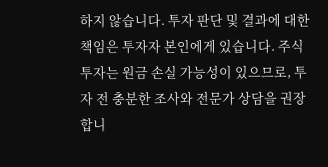하지 않습니다. 투자 판단 및 결과에 대한 책임은 투자자 본인에게 있습니다. 주식 투자는 원금 손실 가능성이 있으므로, 투자 전 충분한 조사와 전문가 상담을 권장합니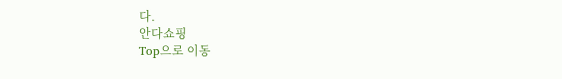다.
안다쇼핑
Top으로 이동